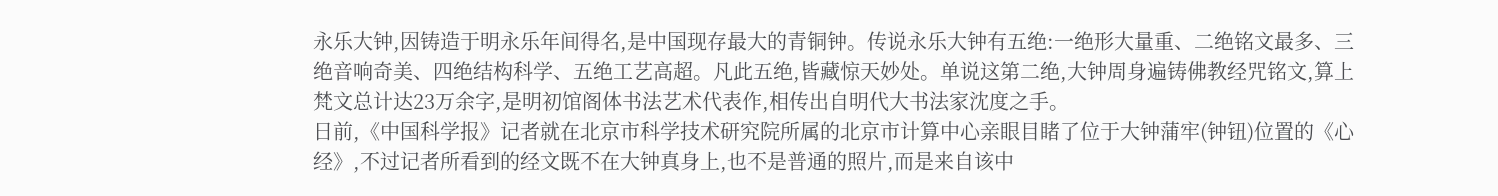永乐大钟,因铸造于明永乐年间得名,是中国现存最大的青铜钟。传说永乐大钟有五绝:一绝形大量重、二绝铭文最多、三绝音响奇美、四绝结构科学、五绝工艺高超。凡此五绝,皆藏惊天妙处。单说这第二绝,大钟周身遍铸佛教经咒铭文,算上梵文总计达23万余字,是明初馆阁体书法艺术代表作,相传出自明代大书法家沈度之手。
日前,《中国科学报》记者就在北京市科学技术研究院所属的北京市计算中心亲眼目睹了位于大钟蒲牢(钟钮)位置的《心经》,不过记者所看到的经文既不在大钟真身上,也不是普通的照片,而是来自该中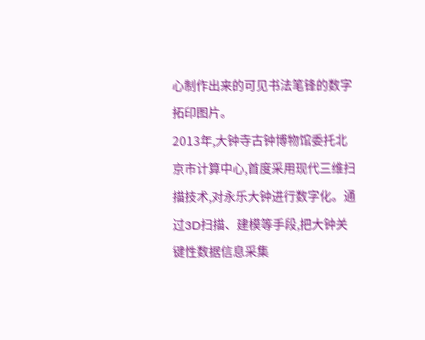心制作出来的可见书法笔锋的数字拓印图片。
2013年,大钟寺古钟博物馆委托北京市计算中心,首度采用现代三维扫描技术,对永乐大钟进行数字化。通过3D扫描、建模等手段,把大钟关键性数据信息采集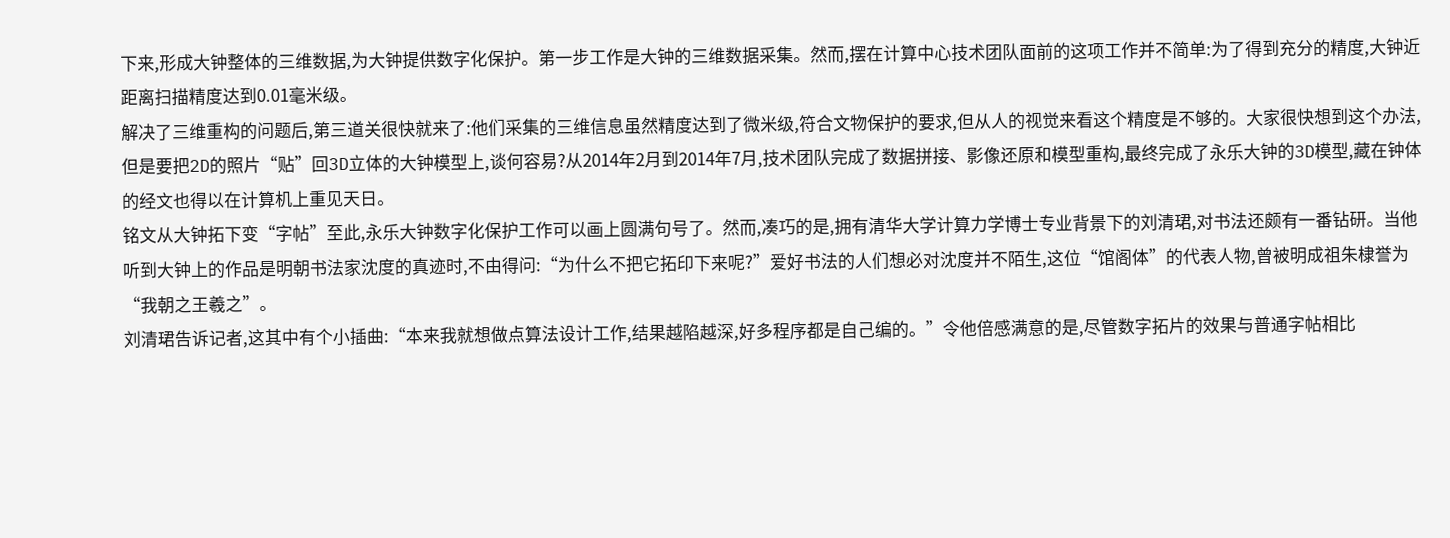下来,形成大钟整体的三维数据,为大钟提供数字化保护。第一步工作是大钟的三维数据采集。然而,摆在计算中心技术团队面前的这项工作并不简单:为了得到充分的精度,大钟近距离扫描精度达到0.01毫米级。
解决了三维重构的问题后,第三道关很快就来了:他们采集的三维信息虽然精度达到了微米级,符合文物保护的要求,但从人的视觉来看这个精度是不够的。大家很快想到这个办法,但是要把2D的照片“贴”回3D立体的大钟模型上,谈何容易?从2014年2月到2014年7月,技术团队完成了数据拼接、影像还原和模型重构,最终完成了永乐大钟的3D模型,藏在钟体的经文也得以在计算机上重见天日。
铭文从大钟拓下变“字帖”至此,永乐大钟数字化保护工作可以画上圆满句号了。然而,凑巧的是,拥有清华大学计算力学博士专业背景下的刘清珺,对书法还颇有一番钻研。当他听到大钟上的作品是明朝书法家沈度的真迹时,不由得问:“为什么不把它拓印下来呢?”爱好书法的人们想必对沈度并不陌生,这位“馆阁体”的代表人物,曾被明成祖朱棣誉为“我朝之王羲之”。
刘清珺告诉记者,这其中有个小插曲:“本来我就想做点算法设计工作,结果越陷越深,好多程序都是自己编的。”令他倍感满意的是,尽管数字拓片的效果与普通字帖相比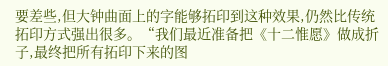要差些,但大钟曲面上的字能够拓印到这种效果,仍然比传统拓印方式强出很多。“我们最近准备把《十二惟愿》做成折子,最终把所有拓印下来的图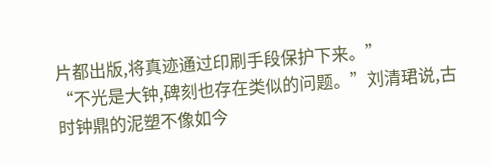片都出版,将真迹通过印刷手段保护下来。”
“不光是大钟,碑刻也存在类似的问题。”刘清珺说,古时钟鼎的泥塑不像如今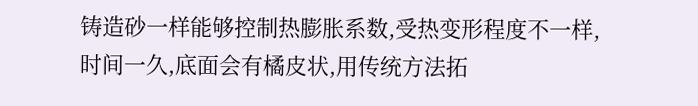铸造砂一样能够控制热膨胀系数,受热变形程度不一样,时间一久,底面会有橘皮状,用传统方法拓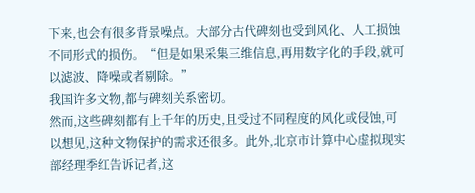下来,也会有很多背景噪点。大部分古代碑刻也受到风化、人工损蚀不同形式的损伤。“但是如果采集三维信息,再用数字化的手段,就可以滤波、降噪或者剔除。”
我国许多文物,都与碑刻关系密切。
然而,这些碑刻都有上千年的历史,且受过不同程度的风化或侵蚀,可以想见,这种文物保护的需求还很多。此外,北京市计算中心虚拟现实部经理季红告诉记者,这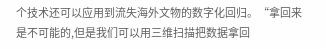个技术还可以应用到流失海外文物的数字化回归。“拿回来是不可能的,但是我们可以用三维扫描把数据拿回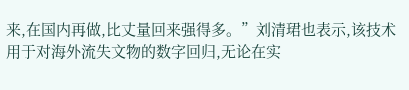来,在国内再做,比丈量回来强得多。”刘清珺也表示,该技术用于对海外流失文物的数字回归,无论在实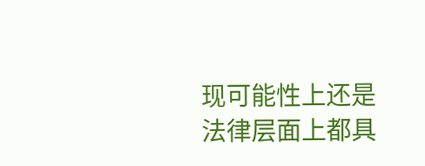现可能性上还是法律层面上都具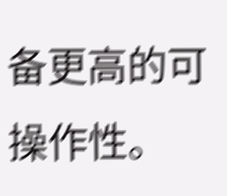备更高的可操作性。